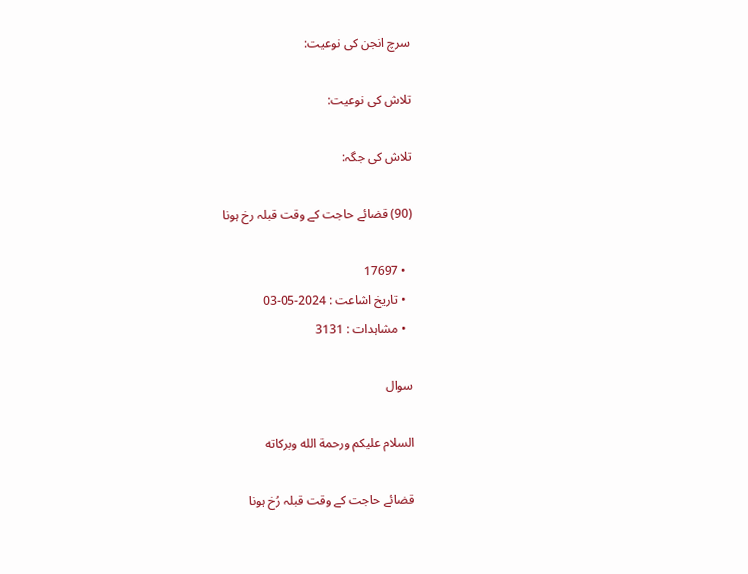سرچ انجن کی نوعیت:

تلاش کی نوعیت:

تلاش کی جگہ:

(90) قضائے حاجت کے وقت قبلہ رخ ہونا

  • 17697
  • تاریخ اشاعت : 2024-05-03
  • مشاہدات : 3131

سوال

السلام عليكم ورحمة الله وبركاته

قضائے حاجت کے وقت قبلہ رُخ ہونا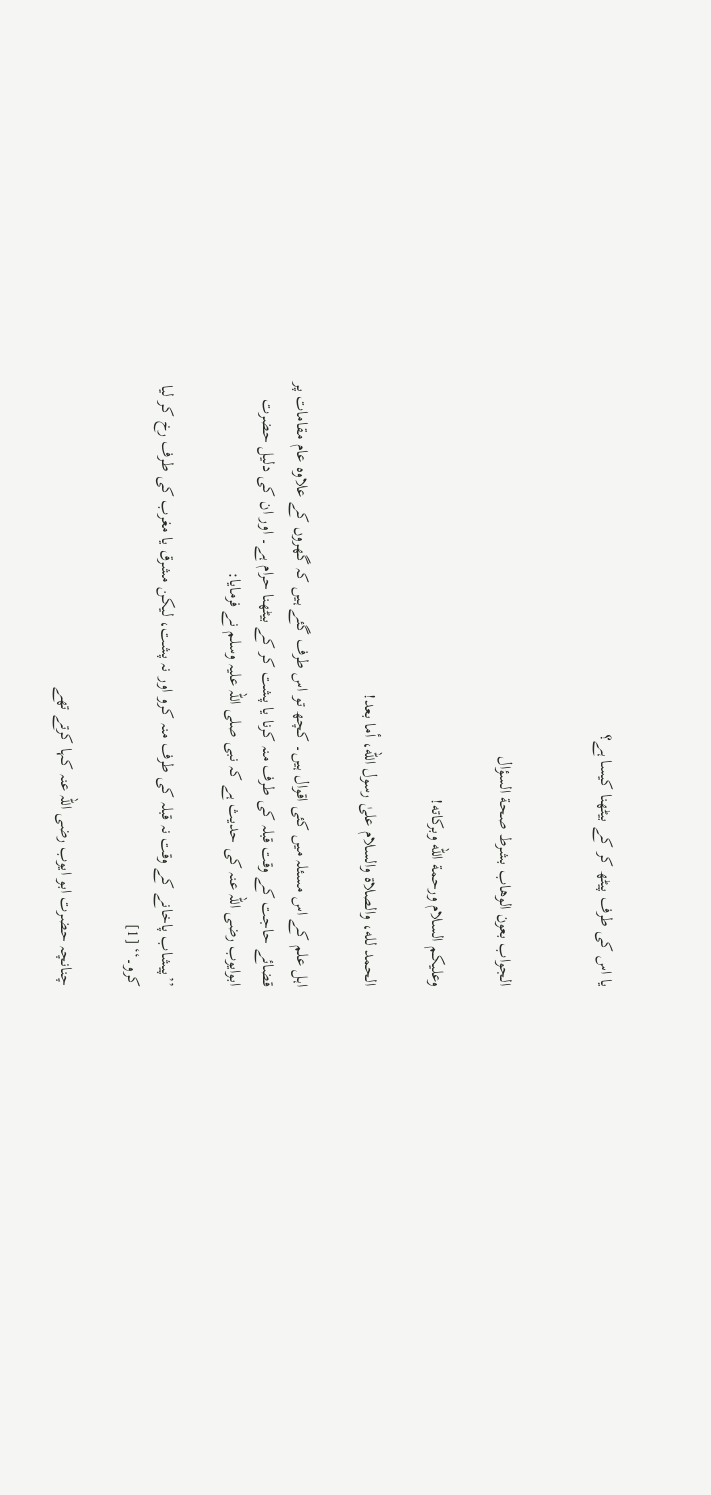یا اس کی طرف پیٹھ کر کے بیٹھنا کیسا ہے؟


الجواب بعون الوهاب بشرط صحة السؤال

وعلیکم السلام ورحمة الله وبرکاته!

الحمد لله، والصلاة والسلام علىٰ رسول الله، أما بعد!

اہل علم کے اس مسئلہ میں کئی اقوال ہیں۔ کچھ تو اس طرف گئے ہیں کہ گھروں کے علاوہ عام مقامات پر قضائے حاجت کے وقت قبلہ کی طرف منہ کرنا یا پشت کر کے بیٹھنا حرام ہے۔ اور ان کی دلیل حضرت ابوایوب رضی اللہ عنہ کی حدیث ہے کہ نبی صلی اللہ علیہ وسلم نے فرمایا:

’’پیشاب پاخانے کے وقت نہ قبلہ کی طرف منہ کرو اور نہ پشت، لیکن مشرق یا مغرب کی طرف رخ کر لیا کرو۔‘‘ [1]

چنانچہ حضرت ابو ایوب رضی اللہ عنہ کہا کرتے تھے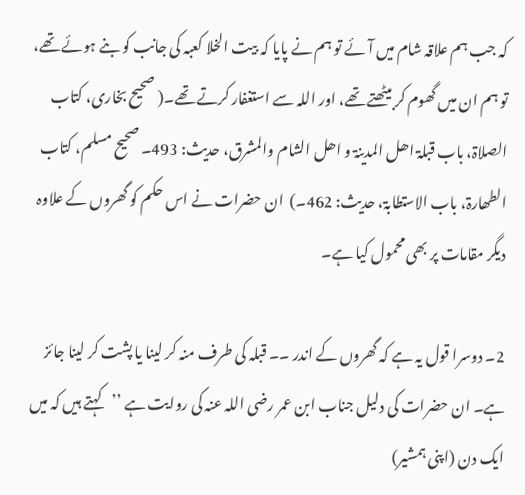کہ جب ہم علاقہ شام میں آئے تو ہم نے پایا کہ بیت الخلا کعبہ کی جانب کو بنے ہوئے تھے، تو ہم ان میں گھوم کر بیٹھتے تھے، اور اللہ سے استغفار کرتے تھے۔( صحیح بخاری، کتاب الصلاۃ، باب قبلۃ اھل المدینۃ و اھل الشام والمشرق، حدیث: 493۔ صحیح مسلم، کتاب الطھارۃ، باب الاستطابۃ، حدیث: 462۔)  ان حضرات نے اس حکم کو گھروں کے علاوہ دیگر مقامات پر بھی محمول کیا ہے۔

2۔ دوسرا قول یہ ہے کہ گھروں کے اندر ۔۔ قبلہ کی طرف منہ کر لینا یا پشت کر لینا جائز ہے۔ ان حضرات کی دلیل جناب ابن عمر رضی اللہ عنہ کی روایت ہے ’’کہتے ہیں کہ میں ایک دن (اپنی ہمشیر)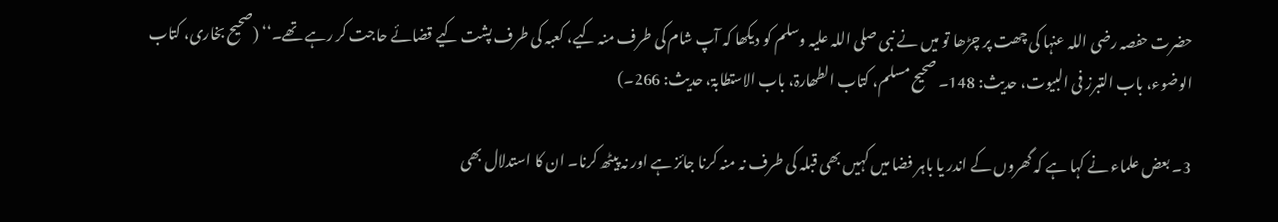حضرت حفصہ رضی اللہ عنہا کی چھت پر چڑھا تو میں نے نبی صلی اللہ علیہ وسلم کو دیکھا کہ آپ شام کی طرف منہ کیے، کعبہ کی طرف پشت کیے قضائے حاجت کر رہے تھے۔‘‘ (صحیح بخاری، کتاب الوضوء، باب التبرز فی البیوت، حدیث: 148۔ صحیح مسلم، کتاب الطھارۃ، باب الاستطابۃ، حدیث: 266۔)

3۔ بعض علماء نے کہا ہے کہ گھروں کے اندر یا باہر فضا میں کہیں بھی قبلہ کی طرف نہ منہ کرنا جائز ہے اور نہ پیٹھ کرنا۔ ان کا استدلال بھی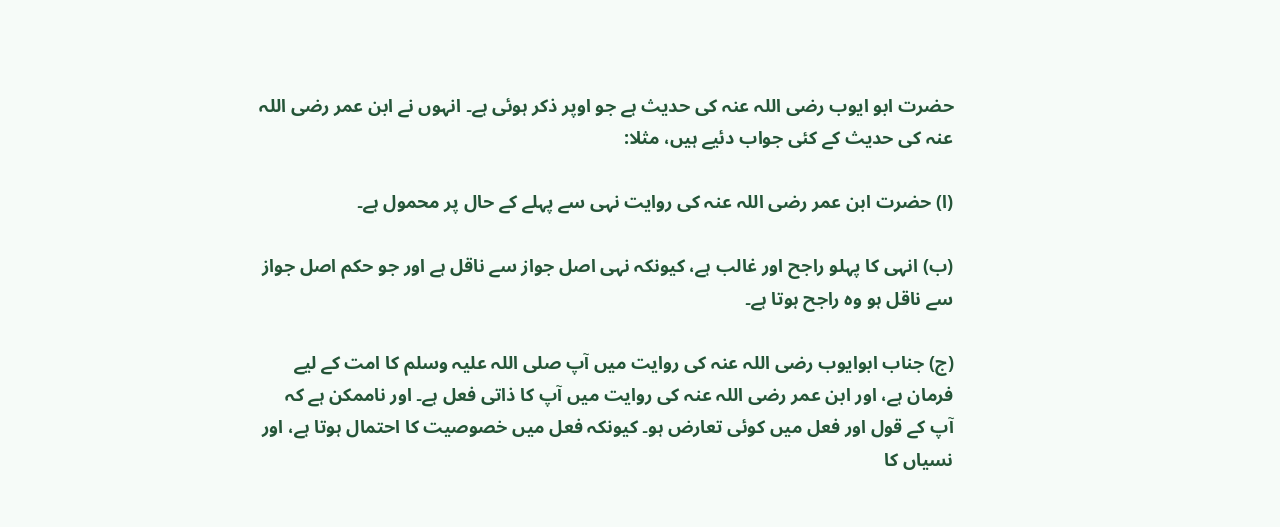حضرت ابو ایوب رضی اللہ عنہ کی حدیث ہے جو اوپر ذکر ہوئی ہے۔ انہوں نے ابن عمر رضی اللہ عنہ کی حدیث کے کئی جواب دئیے ہیں، مثلا:

(ا) حضرت ابن عمر رضی اللہ عنہ کی روایت نہی سے پہلے کے حال پر محمول ہے۔

(ب) انہی کا پہلو راجح اور غالب ہے، کیونکہ نہی اصل جواز سے ناقل ہے اور جو حکم اصل جواز سے ناقل ہو وہ راجح ہوتا ہے۔

(ج) جناب ابوایوب رضی اللہ عنہ کی روایت میں آپ صلی اللہ علیہ وسلم کا امت کے لیے فرمان ہے، اور ابن عمر رضی اللہ عنہ کی روایت میں آپ کا ذاتی فعل ہے۔ اور ناممکن ہے کہ آپ کے قول اور فعل میں کوئی تعارض ہو۔ کیونکہ فعل میں خصوصیت کا احتمال ہوتا ہے، اور نسیاں کا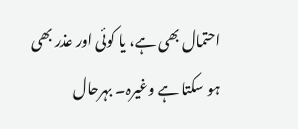احتمال بھی ہے، یا کوئی اور عذر بھی ہو سکتا ہے وغیرہ۔ بہرحال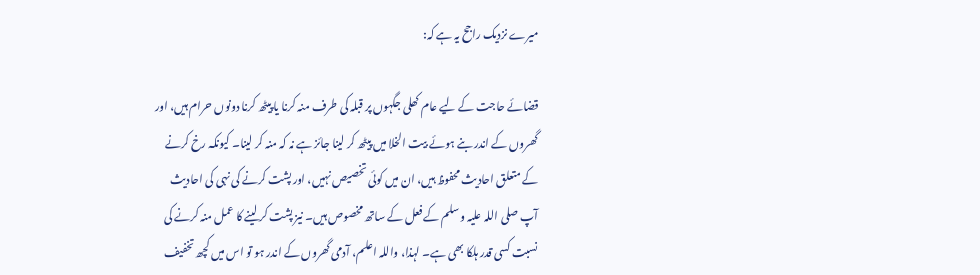میرے نزدیک راجح یہ ہے کہ:

قضائے حاجت کے لیے عام کھلی جگہوں پر قبلہ کی طرف منہ کرنا یا پیٹھ کرنا دونوں حرام ہیں، اور گھروں کے اندر بنے ہوئے بیت الخلا میں پیٹھ کر لینا جائز ہے نہ کہ منہ کر لینا۔ کیونکہ رخ کرنے کے متعلق احادیث محفوظ ہیں، ان میں کوئی تخصیص نہیں، اور پشت کرنے کی نہی کی احادیث آپ صلی اللہ علیہ وسلم کے فعل کے ساتھ مخصوص ہیں۔ نیز پشت کر لینے کا عمل منہ کرنے کی نسبت کسی قدر ہلکا بھی ہے۔ لہذا، واللہ اعلم، آدمی گھروں کے اندر ہو تو اس میں کچھ تخفیف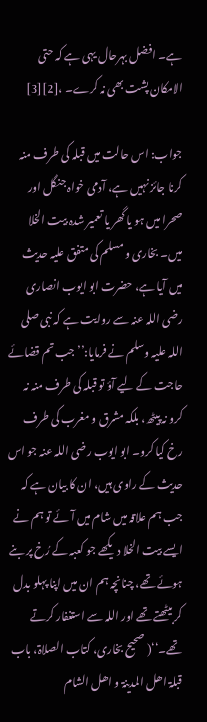ہے۔ افضل بہرحال یہی ہے کہ حتی الامکان پشت بھی نہ کرے۔ ،[2][3]

جواب: اس حالت میں قبلہ کی طرف منہ کرنا جائز نہیں ہے، آدمی خواہ جنگل اور صحرا میں ہو یا گھر یا تعمیر شدہ بیت الخلا میں۔ بخاری و مسلم کی متفق علیہ حدیث میں آیا ہے، حضرت ابو ایوب انصاری رضی اللہ عنہ سے روایت ہے کہ نبی صلی اللہ علیہ وسلم نے فرمایا:’’جب تم قضائے حاجت کے لیے آؤ تو قبلہ کی طرف منہ نہ کرو نہ پیٹھ، بلکہ مشرق و مغرب کی طرف رخ کیا کرو۔ ابو ایوب رضی اللہ عنہ جو اس حدیث کے راوی ہیں، ان کا بیان ہے کہ جب ہم علاقہ میں شام میں آئے تو ہم نے ایسے بیت الخلا دیکھے جو کعبہ کے رُخ پر بنے ہوئے تھے، چنانچہ ہم ان میں اپنا پہلو بدل کر بیٹھتے تھے اور اللہ سے استغفار کرتے تھے۔‘‘( صحیح بخاری، کتاب الصلاۃ، باب قبلۃ اھل المدینۃ و اھل الشام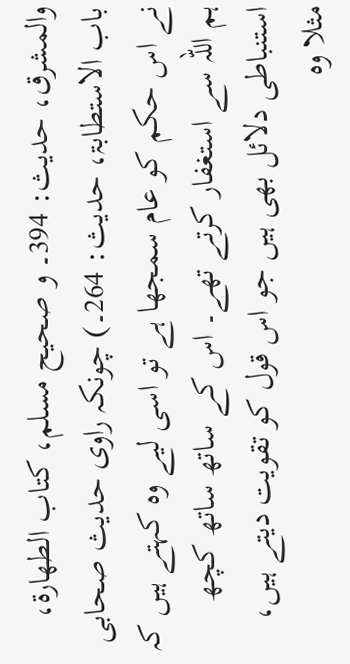والمشرق، حدیث: 394۔ و صحیح مسلم، کتاب الطھارۃ، باب الاستطابۃ، حدیث: 264۔) چونکہ راوی حدیث صحابی نے اس حکم کو عام سمجھا ہے تو اسی لیے وہ کہتے ہیں کہ ہم اللہ سے استغفار کرتے تھے۔ اس کے ساتھ ساتھ کچھ استنباطی دلائل بھی ہیں جو اس قول کو تقویت دیتے ہیں، مثلا وہ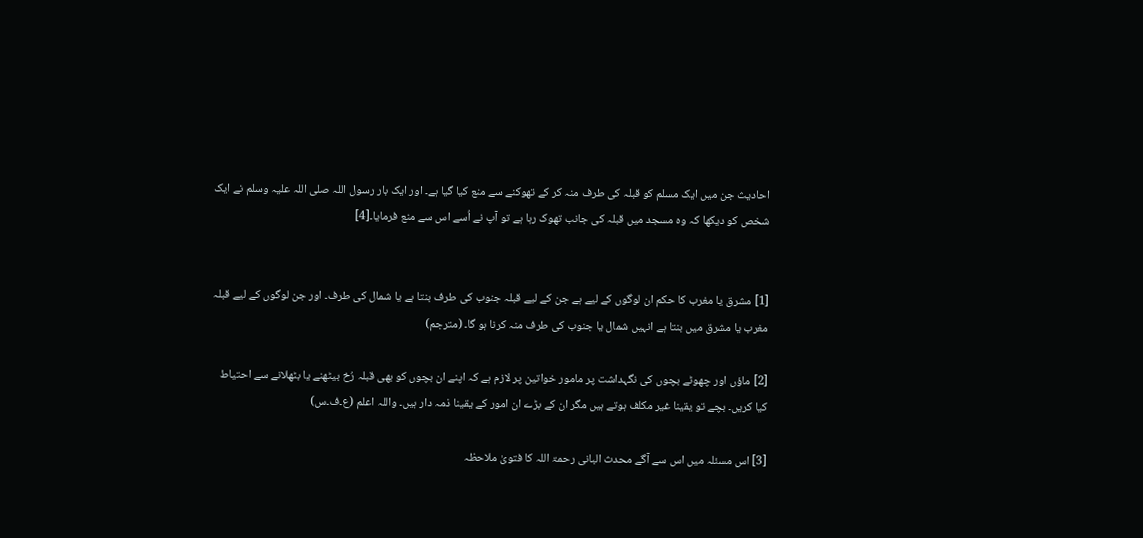احادیث جن میں ایک مسلم کو قبلہ کی طرف منہ کر کے تھوکنے سے منع کیا گیا ہے۔ اور ایک بار رسول اللہ صلی اللہ علیہ وسلم نے ایک شخص کو دیکھا کہ وہ مسجد میں قبلہ کی جانب تھوک رہا ہے تو آپ نے اُسے اس سے منع فرمایا۔[4]


[1] مشرق یا مغرب کا حکم ان لوگوں کے لیے ہے جن کے لیے قبلہ جنوب کی طرف بنتا ہے یا شمال کی طرف۔ اور جن لوگوں کے لیے قبلہ مغرب یا مشرق میں بنتا ہے انہیں شمال یا جنوب کی طرف منہ کرنا ہو گا۔ (مترجم)

[2] ماؤں اور چھوٹے بچوں کی نگہداشت پر مامور خواتین پر لازم ہے کہ اپنے ان بچوں کو بھی قبلہ رُخ بیٹھنے یا بٹھلانے سے احتیاط کیا کریں۔ بچے تو یقینا غیر مکلف ہوتے ہیں مگر ان کے بڑے ان امور کے یقینا ذمہ دار ہیں۔ واللہ اعلم (ع۔ف۔س)

[3] اس مسئلہ میں اس سے آگے محدث البانی رحمۃ اللہ کا فتویٰ ملاحظہ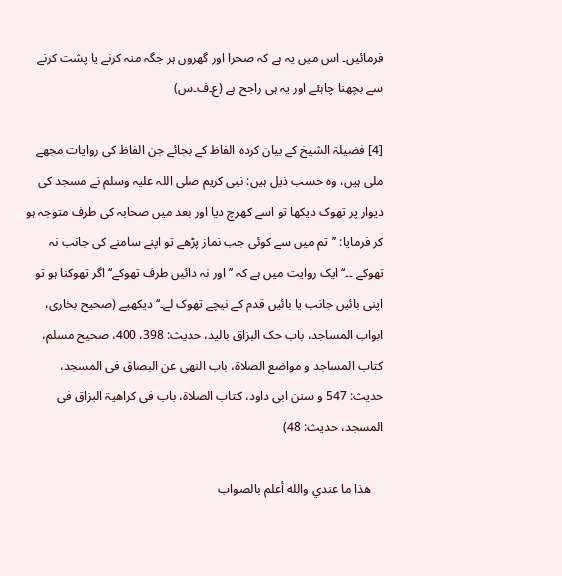فرمائیں۔ اس میں یہ ہے کہ صحرا اور گھروں ہر جگہ منہ کرنے یا پشت کرنے سے بچھنا چاہئے اور یہ ہی راجح ہے (ع۔ف۔س)

[4] فضیلۃ الشیخ کے بیان کردہ الفاظ کے بجائے جن الفاظ کی روایات مجھے ملی ہیں، وہ حسب ذیل ہیں: نبی کریم صلی اللہ علیہ وسلم نے مسجد کی دیوار پر تھوک دیکھا تو اسے کھرچ دیا اور بعد میں صحابہ کی طرف متوجہ ہو کر فرمایا: ’’تم میں سے کوئی جب نماز پڑھے تو اپنے سامنے کی جانب نہ تھوکے ۔۔‘‘ ایک روایت میں ہے کہ ’’اور نہ دائیں طرف تھوکے‘‘ اگر تھوکنا ہو تو اپنی بائیں جانب یا بائیں قدم کے نیچے تھوک لے۔‘‘دیکھیے (صحیح بخاری، ابواب المساجد، باب حک البزاق بالید، حدیث: 398، 400، صحیح مسلم، کتاب المساجد و مواضع الصلاۃ، باب النھی عن البصاق فی المسجد، حدیث: 547 و سنن ابی داود، کتاب الصلاۃ، باب فی کراھیۃ البزاق فی المسجد، حدیث: 48)

    ھذا ما عندي والله أعلم بالصواب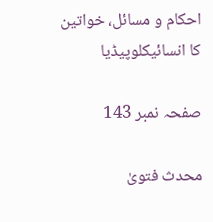احکام و مسائل، خواتین کا انسائیکلوپیڈیا

صفحہ نمبر 143

محدث فتویٰ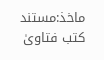ماخذ:مستند کتب فتاویٰ